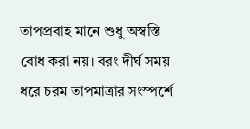তাপপ্রবাহ মানে শুধু অস্বস্তি বোধ করা নয়। বরং দীর্ঘ সময় ধরে চরম তাপমাত্রার সংস্পর্শে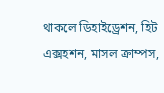থাকলে ডিহাইড্রেশন, হিট এক্সহশন, মাসল ক্রাম্পস,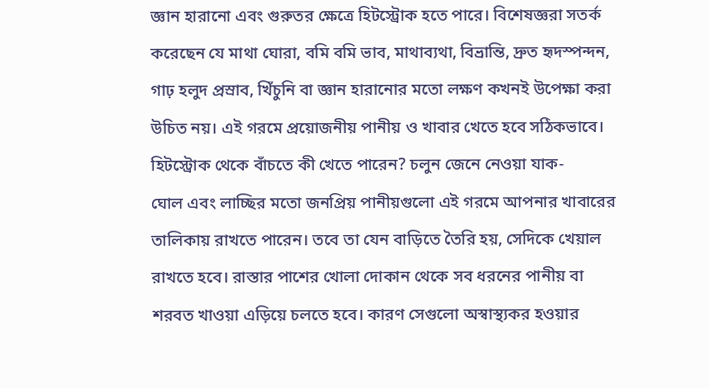জ্ঞান হারানো এবং গুরুতর ক্ষেত্রে হিটস্ট্রোক হতে পারে। বিশেষজ্ঞরা সতর্ক করেছেন যে মাথা ঘোরা, বমি বমি ভাব, মাথাব্যথা, বিভ্রান্তি, দ্রুত হৃদস্পন্দন, গাঢ় হলুদ প্রস্রাব, খিঁচুনি বা জ্ঞান হারানোর মতো লক্ষণ কখনই উপেক্ষা করা উচিত নয়। এই গরমে প্রয়োজনীয় পানীয় ও খাবার খেতে হবে সঠিকভাবে। হিটস্ট্রোক থেকে বাঁচতে কী খেতে পারেন? চলুন জেনে নেওয়া যাক-
ঘোল এবং লাচ্ছির মতো জনপ্রিয় পানীয়গুলো এই গরমে আপনার খাবারের তালিকায় রাখতে পারেন। তবে তা যেন বাড়িতে তৈরি হয়, সেদিকে খেয়াল রাখতে হবে। রাস্তার পাশের খোলা দোকান থেকে সব ধরনের পানীয় বা শরবত খাওয়া এড়িয়ে চলতে হবে। কারণ সেগুলো অস্বাস্থ্যকর হওয়ার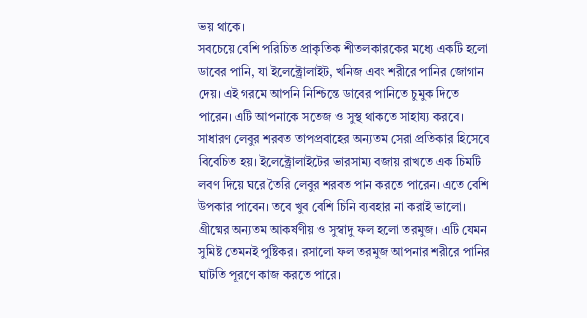ভয় থাকে।
সবচেয়ে বেশি পরিচিত প্রাকৃতিক শীতলকারকের মধ্যে একটি হলো ডাবের পানি, যা ইলেক্ট্রোলাইট, খনিজ এবং শরীরে পানির জোগান দেয়। এই গরমে আপনি নিশ্চিন্তে ডাবের পানিতে চুমুক দিতে পারেন। এটি আপনাকে সতেজ ও সুস্থ থাকতে সাহায্য করবে।
সাধারণ লেবুর শরবত তাপপ্রবাহের অন্যতম সেরা প্রতিকার হিসেবে বিবেচিত হয়। ইলেক্ট্রোলাইটের ভারসাম্য বজায় রাখতে এক চিমটি লবণ দিয়ে ঘরে তৈরি লেবুর শরবত পান করতে পারেন। এতে বেশি উপকার পাবেন। তবে খুব বেশি চিনি ব্যবহার না করাই ভালো।
গ্রীষ্মের অন্যতম আকর্ষণীয় ও সুস্বাদু ফল হলো তরমুজ। এটি যেমন সুমিষ্ট তেমনই পুষ্টিকর। রসালো ফল তরমুজ আপনার শরীরে পানির ঘাটতি পূরণে কাজ করতে পারে।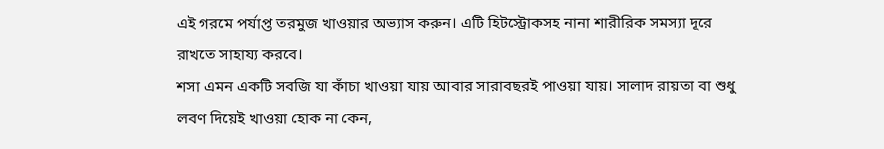এই গরমে পর্যাপ্ত তরমুজ খাওয়ার অভ্যাস করুন। এটি হিটস্ট্রোকসহ নানা শারীরিক সমস্যা দূরে রাখতে সাহায্য করবে।
শসা এমন একটি সবজি যা কাঁচা খাওয়া যায় আবার সারাবছরই পাওয়া যায়। সালাদ রায়তা বা শুধু লবণ দিয়েই খাওয়া হোক না কেন,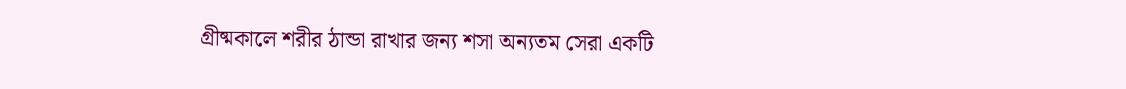গ্রীষ্মকালে শরীর ঠান্ডা রাখার জন্য শসা অন্যতম সেরা একটি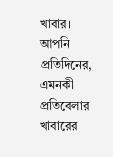খাবার। আপনি প্রতিদিনের, এমনকী প্রতিবেলার খাবারের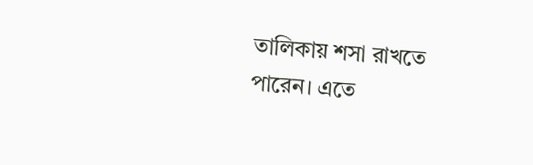তালিকায় শসা রাখতে পারেন। এতে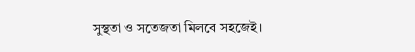সুস্থতা ও সতেজতা মিলবে সহজেই।